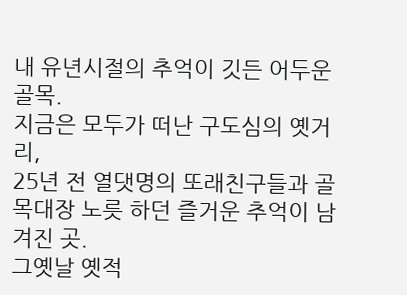내 유년시절의 추억이 깃든 어두운 골목.
지금은 모두가 떠난 구도심의 옛거리,
25년 전 열댓명의 또래친구들과 골목대장 노릇 하던 즐거운 추억이 남겨진 곳.
그옛날 옛적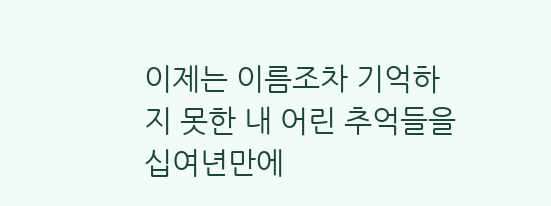이제는 이름조차 기억하지 못한 내 어린 추억들을 십여년만에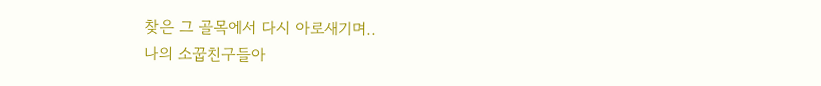찾은 그 골목에서 다시 아로새기며..
나의 소꿉친구들아